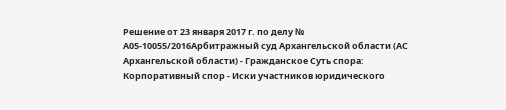Решение от 23 января 2017 г. по делу № А05-10055/2016Арбитражный суд Архангельской области (АС Архангельской области) - Гражданское Суть спора: Корпоративный спор - Иски участников юридического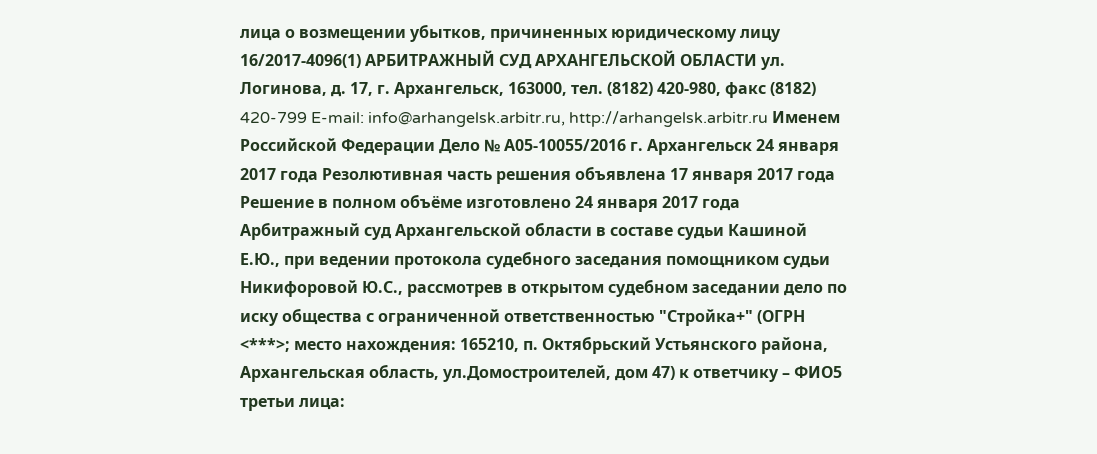лица о возмещении убытков, причиненных юридическому лицу 16/2017-4096(1) АРБИТРАЖНЫЙ СУД АРХАНГЕЛЬСКОЙ ОБЛАСТИ ул. Логинова, д. 17, г. Архангельск, 163000, тел. (8182) 420-980, факс (8182) 420-799 E-mail: info@arhangelsk.arbitr.ru, http://arhangelsk.arbitr.ru Именем Российской Федерации Дело № А05-10055/2016 г. Архангельск 24 января 2017 года Резолютивная часть решения объявлена 17 января 2017 года Решение в полном объёме изготовлено 24 января 2017 года Арбитражный суд Архангельской области в составе судьи Кашиной Е.Ю., при ведении протокола судебного заседания помощником судьи Никифоровой Ю.С., рассмотрев в открытом судебном заседании дело по иску общества с ограниченной ответственностью "Стройка+" (ОГРН <***>; место нахождения: 165210, п. Октябрьский Устьянского района, Архангельская область, ул.Домостроителей, дом 47) к ответчику – ФИО5 третьи лица: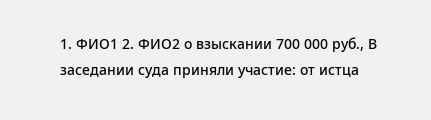1. ФИО1 2. ФИО2 о взыскании 700 000 руб., В заседании суда приняли участие: от истца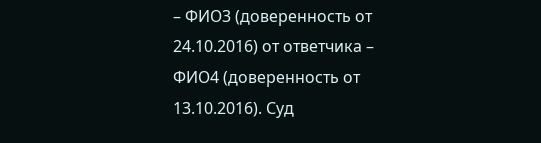– ФИО3 (доверенность от 24.10.2016) от ответчика – ФИО4 (доверенность от 13.10.2016). Суд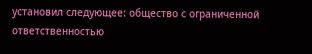установил следующее: общество с ограниченной ответственностью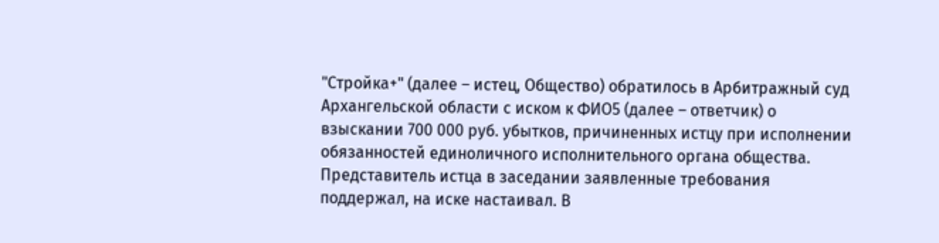"Стройка+" (далее – истец, Общество) обратилось в Арбитражный суд Архангельской области с иском к ФИО5 (далее – ответчик) о взыскании 700 000 руб. убытков, причиненных истцу при исполнении обязанностей единоличного исполнительного органа общества. Представитель истца в заседании заявленные требования поддержал, на иске настаивал. В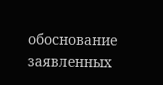обоснование заявленных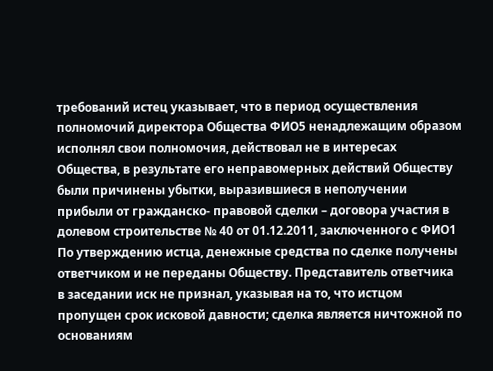требований истец указывает, что в период осуществления полномочий директора Общества ФИО5 ненадлежащим образом исполнял свои полномочия, действовал не в интересах Общества, в результате его неправомерных действий Обществу были причинены убытки, выразившиеся в неполучении прибыли от гражданско- правовой сделки – договора участия в долевом строительстве № 40 от 01.12.2011, заключенного с ФИО1 По утверждению истца, денежные средства по сделке получены ответчиком и не переданы Обществу. Представитель ответчика в заседании иск не признал, указывая на то, что истцом пропущен срок исковой давности; сделка является ничтожной по основаниям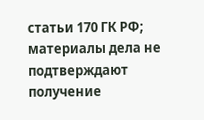статьи 170 ГК РФ; материалы дела не подтверждают получение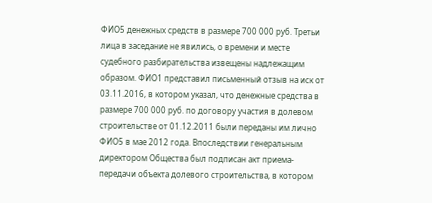ФИО5 денежных средств в размере 700 000 руб. Третьи лица в заседание не явились, о времени и месте судебного разбирательства извещены надлежащим образом. ФИО1 представил письменный отзыв на иск от 03.11.2016, в котором указал, что денежные средства в размере 700 000 руб. по договору участия в долевом строительстве от 01.12.2011 были переданы им лично ФИО5 в мае 2012 года. Впоследствии генеральным директором Общества был подписан акт приема-передачи объекта долевого строительства, в котором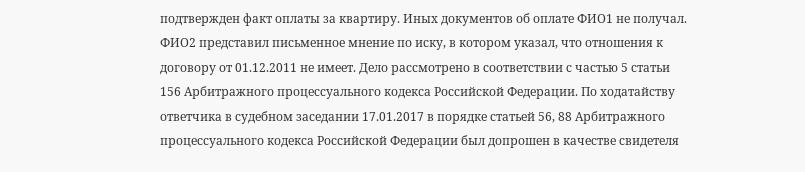подтвержден факт оплаты за квартиру. Иных документов об оплате ФИО1 не получал. ФИО2 представил письменное мнение по иску, в котором указал, что отношения к договору от 01.12.2011 не имеет. Дело рассмотрено в соответствии с частью 5 статьи 156 Арбитражного процессуального кодекса Российской Федерации. По ходатайству ответчика в судебном заседании 17.01.2017 в порядке статьей 56, 88 Арбитражного процессуального кодекса Российской Федерации был допрошен в качестве свидетеля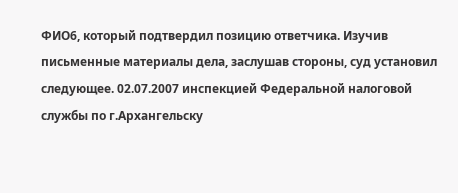ФИО6, который подтвердил позицию ответчика. Изучив письменные материалы дела, заслушав стороны, суд установил следующее. 02.07.2007 инспекцией Федеральной налоговой службы по г.Архангельску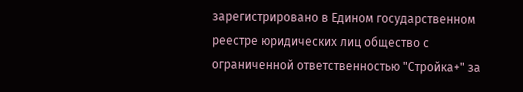зарегистрировано в Едином государственном реестре юридических лиц общество с ограниченной ответственностью "Стройка+" за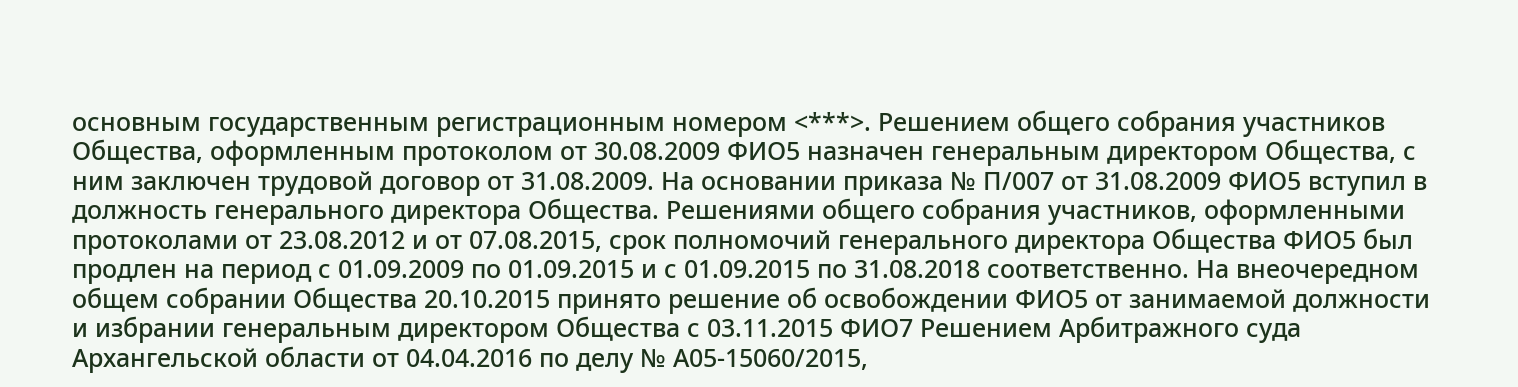основным государственным регистрационным номером <***>. Решением общего собрания участников Общества, оформленным протоколом от 30.08.2009 ФИО5 назначен генеральным директором Общества, с ним заключен трудовой договор от 31.08.2009. На основании приказа № П/007 от 31.08.2009 ФИО5 вступил в должность генерального директора Общества. Решениями общего собрания участников, оформленными протоколами от 23.08.2012 и от 07.08.2015, срок полномочий генерального директора Общества ФИО5 был продлен на период с 01.09.2009 по 01.09.2015 и с 01.09.2015 по 31.08.2018 соответственно. На внеочередном общем собрании Общества 20.10.2015 принято решение об освобождении ФИО5 от занимаемой должности и избрании генеральным директором Общества с 03.11.2015 ФИО7 Решением Арбитражного суда Архангельской области от 04.04.2016 по делу № А05-15060/2015,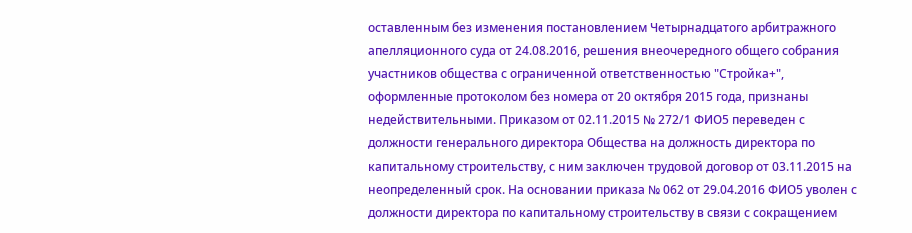оставленным без изменения постановлением Четырнадцатого арбитражного апелляционного суда от 24.08.2016, решения внеочередного общего собрания участников общества с ограниченной ответственностью "Стройка+", оформленные протоколом без номера от 20 октября 2015 года, признаны недействительными. Приказом от 02.11.2015 № 272/1 ФИО5 переведен с должности генерального директора Общества на должность директора по капитальному строительству, с ним заключен трудовой договор от 03.11.2015 на неопределенный срок. На основании приказа № 062 от 29.04.2016 ФИО5 уволен с должности директора по капитальному строительству в связи с сокращением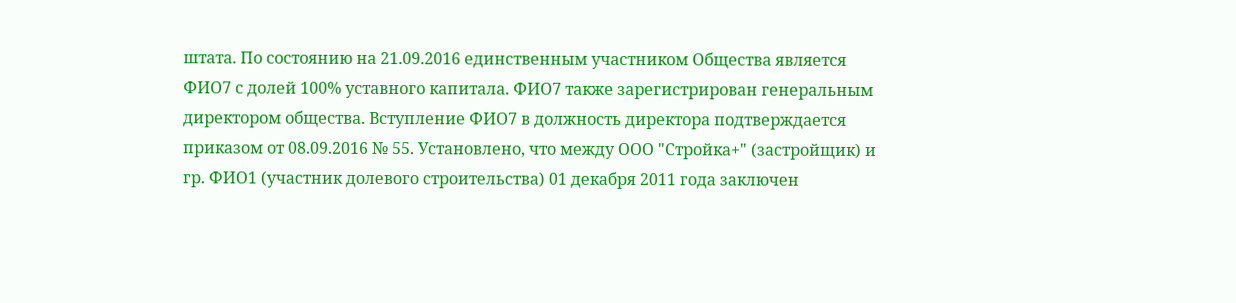штата. По состоянию на 21.09.2016 единственным участником Общества является ФИО7 с долей 100% уставного капитала. ФИО7 также зарегистрирован генеральным директором общества. Вступление ФИО7 в должность директора подтверждается приказом от 08.09.2016 № 55. Установлено, что между ООО "Стройка+" (застройщик) и гр. ФИО1 (участник долевого строительства) 01 декабря 2011 года заключен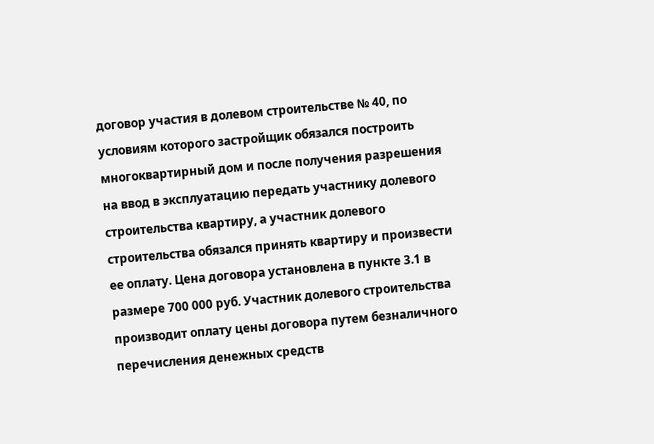договор участия в долевом строительстве № 40, по условиям которого застройщик обязался построить многоквартирный дом и после получения разрешения на ввод в эксплуатацию передать участнику долевого строительства квартиру, а участник долевого строительства обязался принять квартиру и произвести ее оплату. Цена договора установлена в пункте 3.1 в размере 700 000 руб. Участник долевого строительства производит оплату цены договора путем безналичного перечисления денежных средств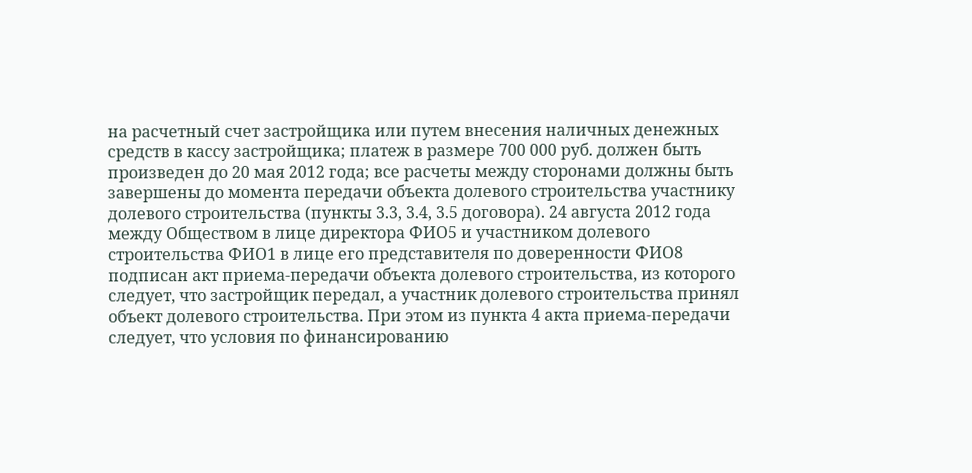на расчетный счет застройщика или путем внесения наличных денежных средств в кассу застройщика; платеж в размере 700 000 руб. должен быть произведен до 20 мая 2012 года; все расчеты между сторонами должны быть завершены до момента передачи объекта долевого строительства участнику долевого строительства (пункты 3.3, 3.4, 3.5 договора). 24 августа 2012 года между Обществом в лице директора ФИО5 и участником долевого строительства ФИО1 в лице его представителя по доверенности ФИО8 подписан акт приема-передачи объекта долевого строительства, из которого следует, что застройщик передал, а участник долевого строительства принял объект долевого строительства. При этом из пункта 4 акта приема-передачи следует, что условия по финансированию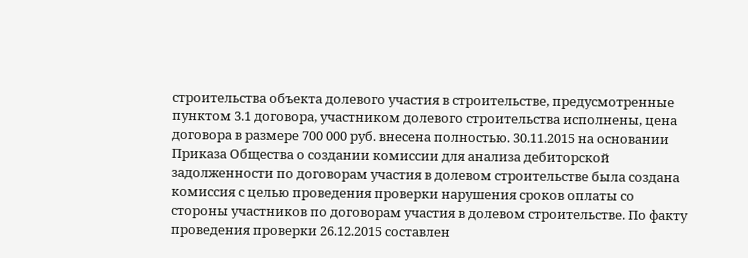строительства объекта долевого участия в строительстве, предусмотренные пунктом 3.1 договора, участником долевого строительства исполнены, цена договора в размере 700 000 руб. внесена полностью. 30.11.2015 на основании Приказа Общества о создании комиссии для анализа дебиторской задолженности по договорам участия в долевом строительстве была создана комиссия с целью проведения проверки нарушения сроков оплаты со стороны участников по договорам участия в долевом строительстве. По факту проведения проверки 26.12.2015 составлен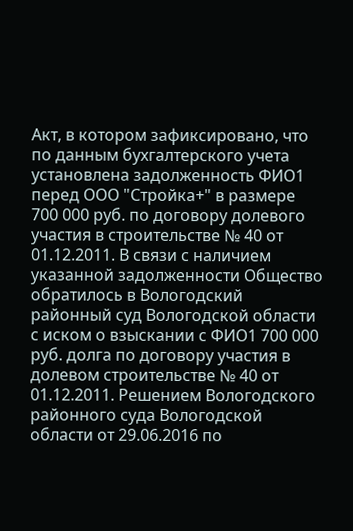Акт, в котором зафиксировано, что по данным бухгалтерского учета установлена задолженность ФИО1 перед ООО "Стройка+" в размере 700 000 руб. по договору долевого участия в строительстве № 40 от 01.12.2011. В связи с наличием указанной задолженности Общество обратилось в Вологодский районный суд Вологодской области с иском о взыскании с ФИО1 700 000 руб. долга по договору участия в долевом строительстве № 40 от 01.12.2011. Решением Вологодского районного суда Вологодской области от 29.06.2016 по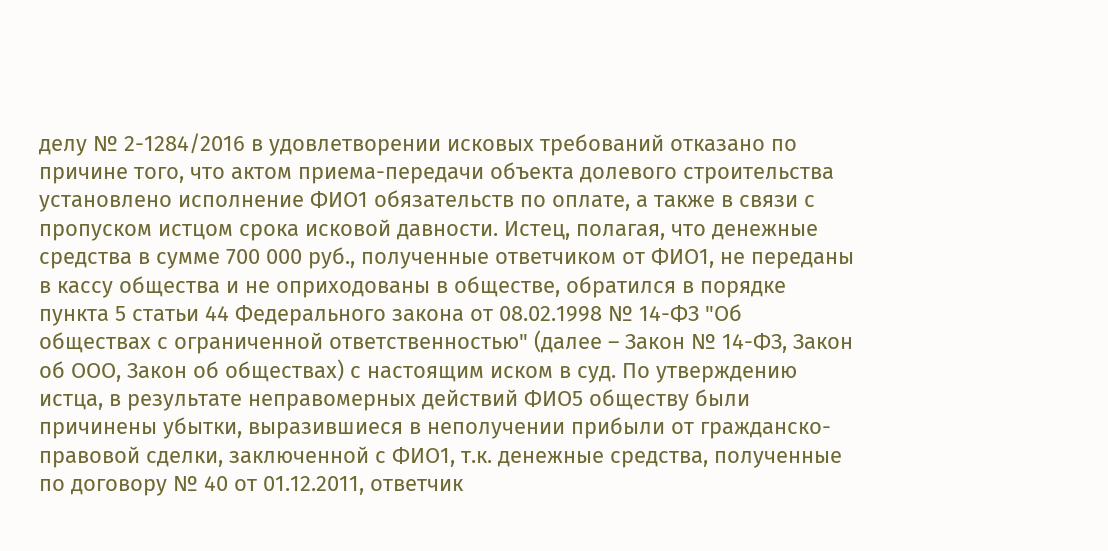делу № 2-1284/2016 в удовлетворении исковых требований отказано по причине того, что актом приема-передачи объекта долевого строительства установлено исполнение ФИО1 обязательств по оплате, а также в связи с пропуском истцом срока исковой давности. Истец, полагая, что денежные средства в сумме 700 000 руб., полученные ответчиком от ФИО1, не переданы в кассу общества и не оприходованы в обществе, обратился в порядке пункта 5 статьи 44 Федерального закона от 08.02.1998 № 14-ФЗ "Об обществах с ограниченной ответственностью" (далее – Закон № 14-ФЗ, Закон об ООО, Закон об обществах) с настоящим иском в суд. По утверждению истца, в результате неправомерных действий ФИО5 обществу были причинены убытки, выразившиеся в неполучении прибыли от гражданско-правовой сделки, заключенной с ФИО1, т.к. денежные средства, полученные по договору № 40 от 01.12.2011, ответчик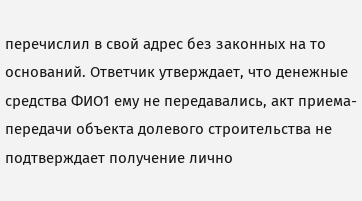перечислил в свой адрес без законных на то оснований. Ответчик утверждает, что денежные средства ФИО1 ему не передавались, акт приема-передачи объекта долевого строительства не подтверждает получение лично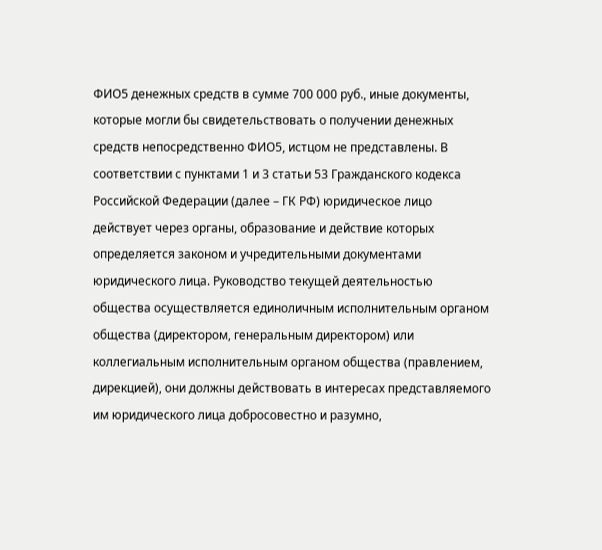ФИО5 денежных средств в сумме 700 000 руб., иные документы, которые могли бы свидетельствовать о получении денежных средств непосредственно ФИО5, истцом не представлены. В соответствии с пунктами 1 и 3 статьи 53 Гражданского кодекса Российской Федерации (далее – ГК РФ) юридическое лицо действует через органы, образование и действие которых определяется законом и учредительными документами юридического лица. Руководство текущей деятельностью общества осуществляется единоличным исполнительным органом общества (директором, генеральным директором) или коллегиальным исполнительным органом общества (правлением, дирекцией), они должны действовать в интересах представляемого им юридического лица добросовестно и разумно,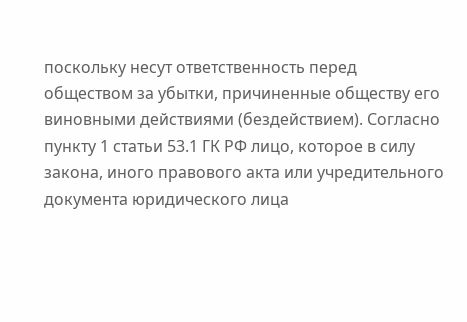поскольку несут ответственность перед обществом за убытки, причиненные обществу его виновными действиями (бездействием). Согласно пункту 1 статьи 53.1 ГК РФ лицо, которое в силу закона, иного правового акта или учредительного документа юридического лица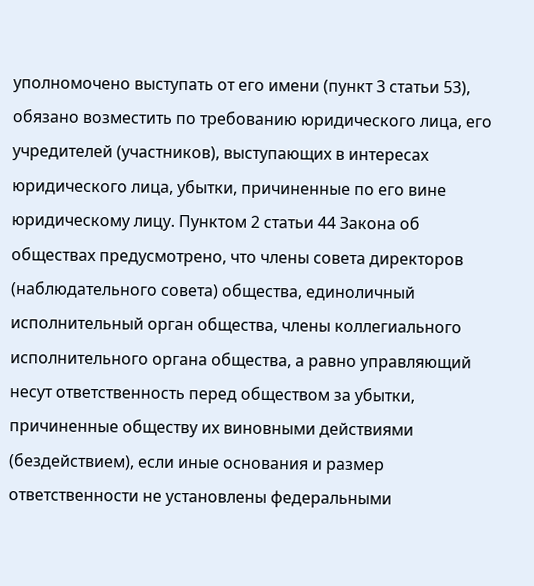уполномочено выступать от его имени (пункт 3 статьи 53), обязано возместить по требованию юридического лица, его учредителей (участников), выступающих в интересах юридического лица, убытки, причиненные по его вине юридическому лицу. Пунктом 2 статьи 44 Закона об обществах предусмотрено, что члены совета директоров (наблюдательного совета) общества, единоличный исполнительный орган общества, члены коллегиального исполнительного органа общества, а равно управляющий несут ответственность перед обществом за убытки, причиненные обществу их виновными действиями (бездействием), если иные основания и размер ответственности не установлены федеральными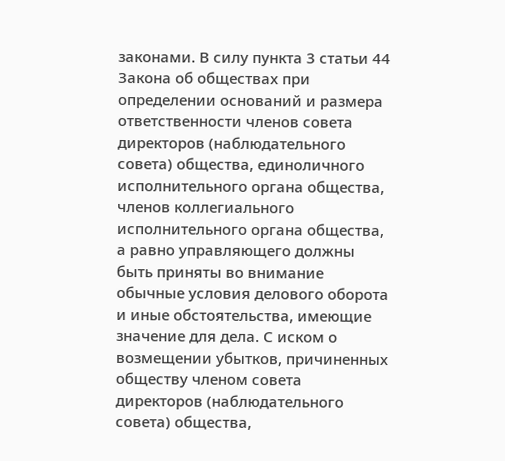законами. В силу пункта 3 статьи 44 Закона об обществах при определении оснований и размера ответственности членов совета директоров (наблюдательного совета) общества, единоличного исполнительного органа общества, членов коллегиального исполнительного органа общества, а равно управляющего должны быть приняты во внимание обычные условия делового оборота и иные обстоятельства, имеющие значение для дела. С иском о возмещении убытков, причиненных обществу членом совета директоров (наблюдательного совета) общества,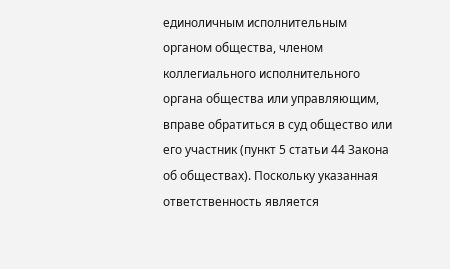единоличным исполнительным органом общества, членом коллегиального исполнительного органа общества или управляющим, вправе обратиться в суд общество или его участник (пункт 5 статьи 44 Закона об обществах). Поскольку указанная ответственность является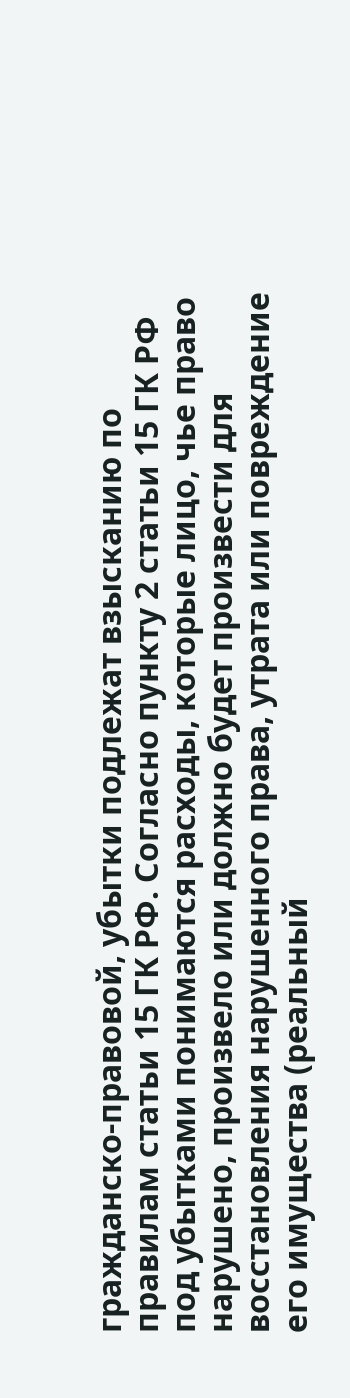гражданско-правовой, убытки подлежат взысканию по правилам статьи 15 ГК РФ. Согласно пункту 2 статьи 15 ГК РФ под убытками понимаются расходы, которые лицо, чье право нарушено, произвело или должно будет произвести для восстановления нарушенного права, утрата или повреждение его имущества (реальный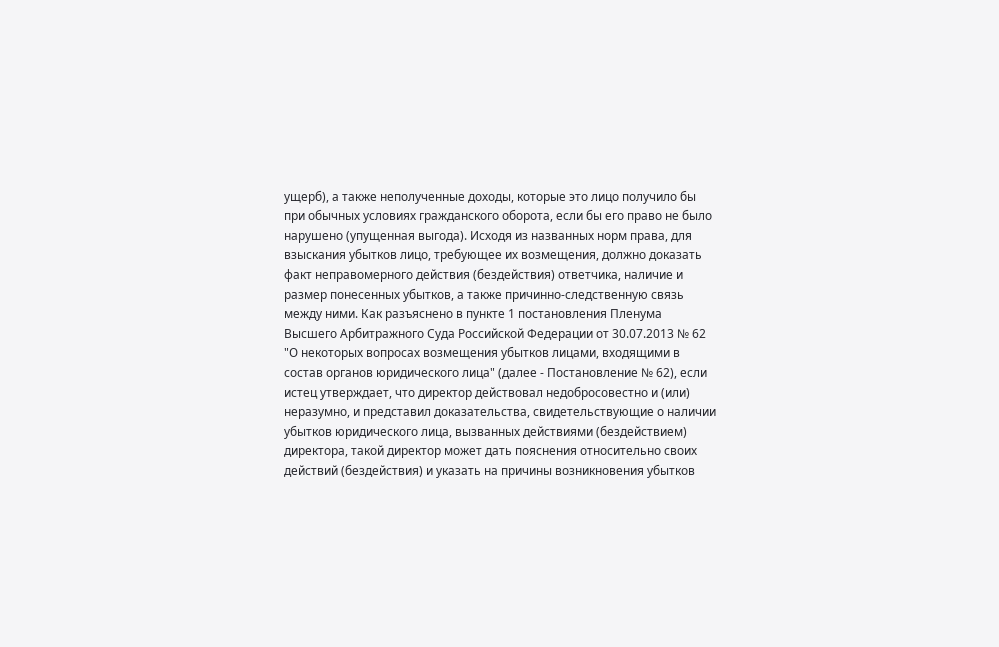ущерб), а также неполученные доходы, которые это лицо получило бы при обычных условиях гражданского оборота, если бы его право не было нарушено (упущенная выгода). Исходя из названных норм права, для взыскания убытков лицо, требующее их возмещения, должно доказать факт неправомерного действия (бездействия) ответчика, наличие и размер понесенных убытков, а также причинно-следственную связь между ними. Как разъяснено в пункте 1 постановления Пленума Высшего Арбитражного Суда Российской Федерации от 30.07.2013 № 62 "О некоторых вопросах возмещения убытков лицами, входящими в состав органов юридического лица" (далее - Постановление № 62), если истец утверждает, что директор действовал недобросовестно и (или) неразумно, и представил доказательства, свидетельствующие о наличии убытков юридического лица, вызванных действиями (бездействием) директора, такой директор может дать пояснения относительно своих действий (бездействия) и указать на причины возникновения убытков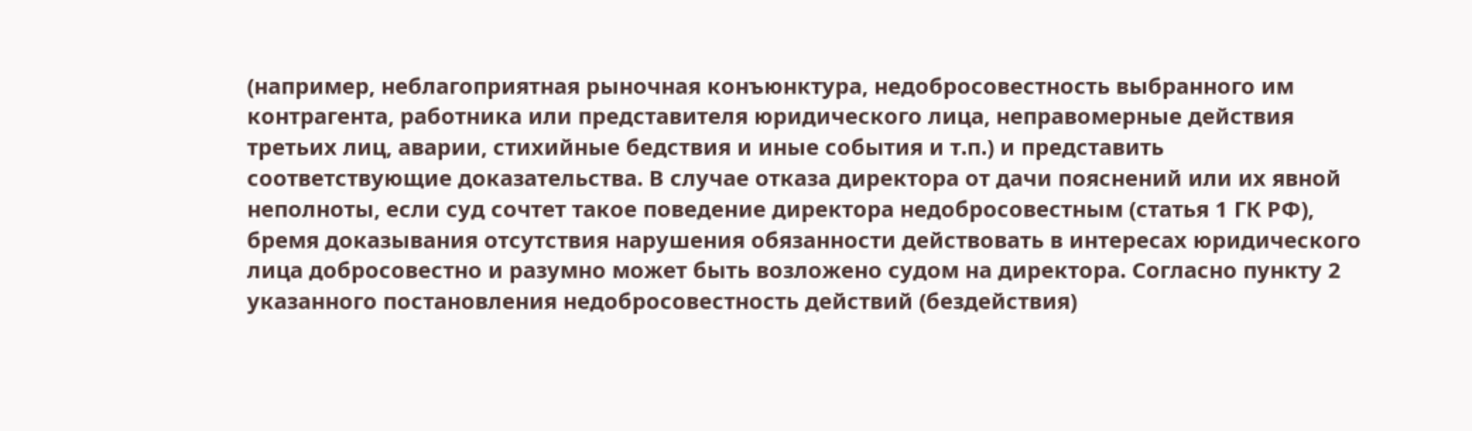(например, неблагоприятная рыночная конъюнктура, недобросовестность выбранного им контрагента, работника или представителя юридического лица, неправомерные действия третьих лиц, аварии, стихийные бедствия и иные события и т.п.) и представить соответствующие доказательства. В случае отказа директора от дачи пояснений или их явной неполноты, если суд сочтет такое поведение директора недобросовестным (статья 1 ГК РФ), бремя доказывания отсутствия нарушения обязанности действовать в интересах юридического лица добросовестно и разумно может быть возложено судом на директора. Согласно пункту 2 указанного постановления недобросовестность действий (бездействия)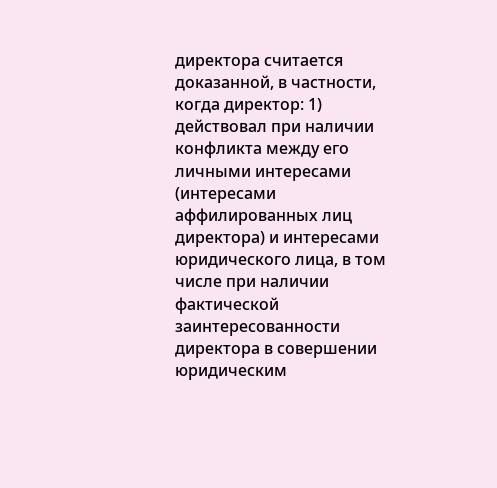директора считается доказанной, в частности, когда директор: 1) действовал при наличии конфликта между его личными интересами (интересами аффилированных лиц директора) и интересами юридического лица, в том числе при наличии фактической заинтересованности директора в совершении юридическим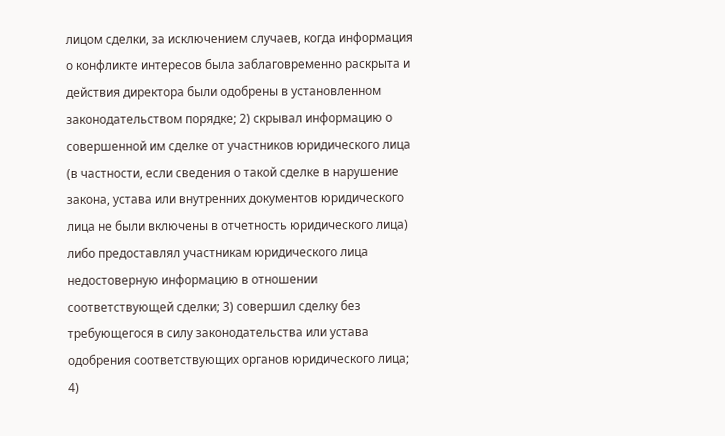лицом сделки, за исключением случаев, когда информация о конфликте интересов была заблаговременно раскрыта и действия директора были одобрены в установленном законодательством порядке; 2) скрывал информацию о совершенной им сделке от участников юридического лица (в частности, если сведения о такой сделке в нарушение закона, устава или внутренних документов юридического лица не были включены в отчетность юридического лица) либо предоставлял участникам юридического лица недостоверную информацию в отношении соответствующей сделки; 3) совершил сделку без требующегося в силу законодательства или устава одобрения соответствующих органов юридического лица; 4)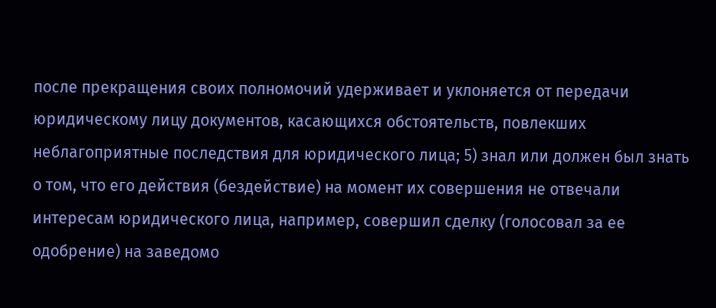после прекращения своих полномочий удерживает и уклоняется от передачи юридическому лицу документов, касающихся обстоятельств, повлекших неблагоприятные последствия для юридического лица; 5) знал или должен был знать о том, что его действия (бездействие) на момент их совершения не отвечали интересам юридического лица, например, совершил сделку (голосовал за ее одобрение) на заведомо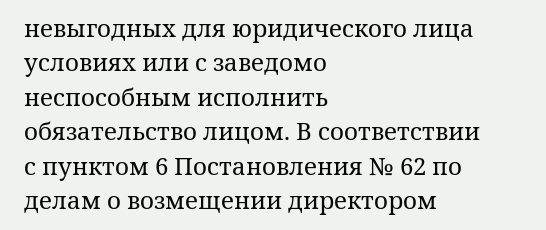невыгодных для юридического лица условиях или с заведомо неспособным исполнить обязательство лицом. В соответствии с пунктом 6 Постановления № 62 по делам о возмещении директором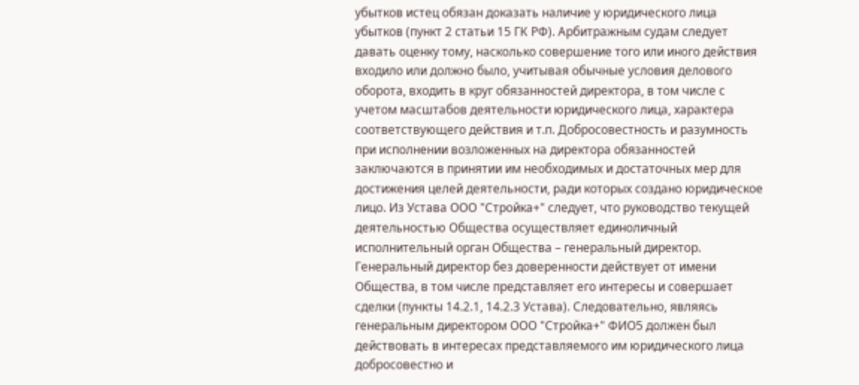убытков истец обязан доказать наличие у юридического лица убытков (пункт 2 статьи 15 ГК РФ). Арбитражным судам следует давать оценку тому, насколько совершение того или иного действия входило или должно было, учитывая обычные условия делового оборота, входить в круг обязанностей директора, в том числе с учетом масштабов деятельности юридического лица, характера соответствующего действия и т.п. Добросовестность и разумность при исполнении возложенных на директора обязанностей заключаются в принятии им необходимых и достаточных мер для достижения целей деятельности, ради которых создано юридическое лицо. Из Устава ООО "Стройка+" следует, что руководство текущей деятельностью Общества осуществляет единоличный исполнительный орган Общества – генеральный директор. Генеральный директор без доверенности действует от имени Общества, в том числе представляет его интересы и совершает сделки (пункты 14.2.1, 14.2.3 Устава). Следовательно, являясь генеральным директором ООО "Стройка+" ФИО5 должен был действовать в интересах представляемого им юридического лица добросовестно и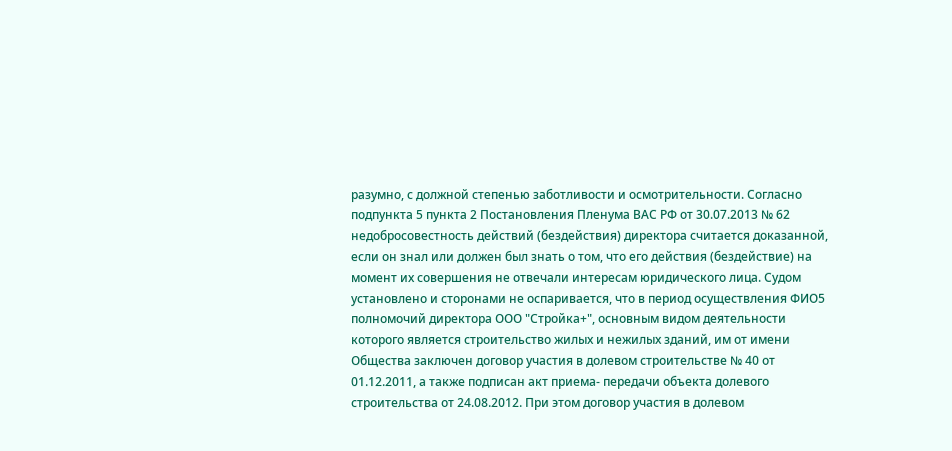разумно, с должной степенью заботливости и осмотрительности. Согласно подпункта 5 пункта 2 Постановления Пленума ВАС РФ от 30.07.2013 № 62 недобросовестность действий (бездействия) директора считается доказанной, если он знал или должен был знать о том, что его действия (бездействие) на момент их совершения не отвечали интересам юридического лица. Судом установлено и сторонами не оспаривается, что в период осуществления ФИО5 полномочий директора ООО "Стройка+", основным видом деятельности которого является строительство жилых и нежилых зданий, им от имени Общества заключен договор участия в долевом строительстве № 40 от 01.12.2011, а также подписан акт приема- передачи объекта долевого строительства от 24.08.2012. При этом договор участия в долевом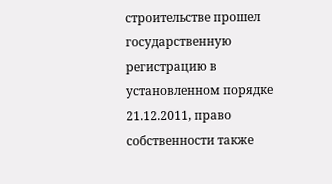строительстве прошел государственную регистрацию в установленном порядке 21.12.2011, право собственности также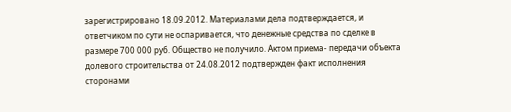зарегистрировано 18.09.2012. Материалами дела подтверждается, и ответчиком по сути не оспаривается, что денежные средства по сделке в размере 700 000 руб. Общество не получило. Актом приема- передачи объекта долевого строительства от 24.08.2012 подтвержден факт исполнения сторонами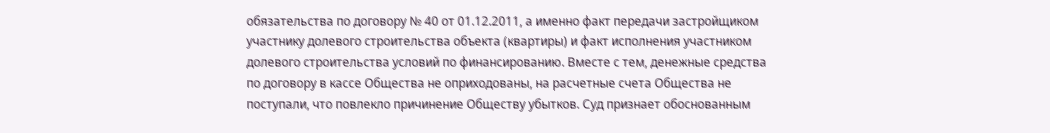обязательства по договору № 40 от 01.12.2011, а именно факт передачи застройщиком участнику долевого строительства объекта (квартиры) и факт исполнения участником долевого строительства условий по финансированию. Вместе с тем, денежные средства по договору в кассе Общества не оприходованы, на расчетные счета Общества не поступали, что повлекло причинение Обществу убытков. Суд признает обоснованным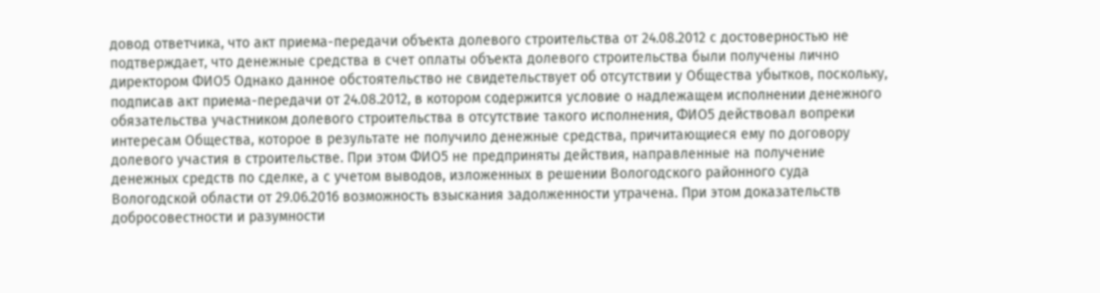довод ответчика, что акт приема-передачи объекта долевого строительства от 24.08.2012 с достоверностью не подтверждает, что денежные средства в счет оплаты объекта долевого строительства были получены лично директором ФИО5 Однако данное обстоятельство не свидетельствует об отсутствии у Общества убытков, поскольку, подписав акт приема-передачи от 24.08.2012, в котором содержится условие о надлежащем исполнении денежного обязательства участником долевого строительства в отсутствие такого исполнения, ФИО5 действовал вопреки интересам Общества, которое в результате не получило денежные средства, причитающиеся ему по договору долевого участия в строительстве. При этом ФИО5 не предприняты действия, направленные на получение денежных средств по сделке, а с учетом выводов, изложенных в решении Вологодского районного суда Вологодской области от 29.06.2016 возможность взыскания задолженности утрачена. При этом доказательств добросовестности и разумности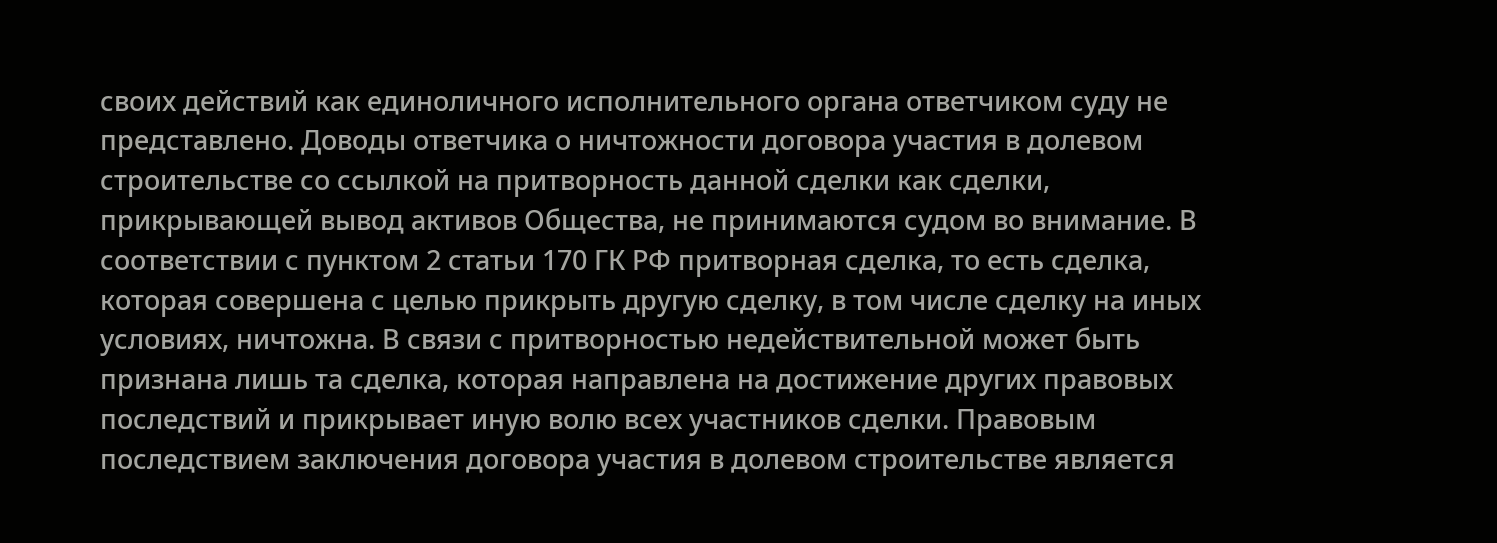своих действий как единоличного исполнительного органа ответчиком суду не представлено. Доводы ответчика о ничтожности договора участия в долевом строительстве со ссылкой на притворность данной сделки как сделки, прикрывающей вывод активов Общества, не принимаются судом во внимание. В соответствии с пунктом 2 статьи 170 ГК РФ притворная сделка, то есть сделка, которая совершена с целью прикрыть другую сделку, в том числе сделку на иных условиях, ничтожна. В связи с притворностью недействительной может быть признана лишь та сделка, которая направлена на достижение других правовых последствий и прикрывает иную волю всех участников сделки. Правовым последствием заключения договора участия в долевом строительстве является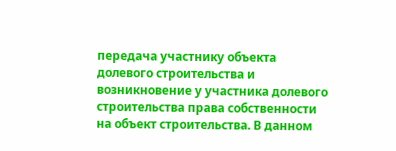передача участнику объекта долевого строительства и возникновение у участника долевого строительства права собственности на объект строительства. В данном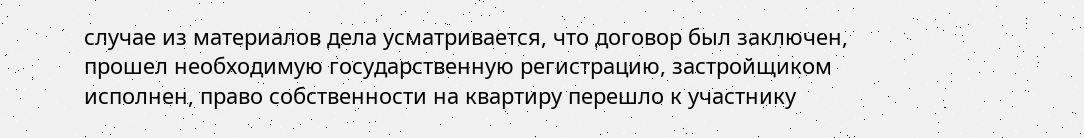случае из материалов дела усматривается, что договор был заключен, прошел необходимую государственную регистрацию, застройщиком исполнен, право собственности на квартиру перешло к участнику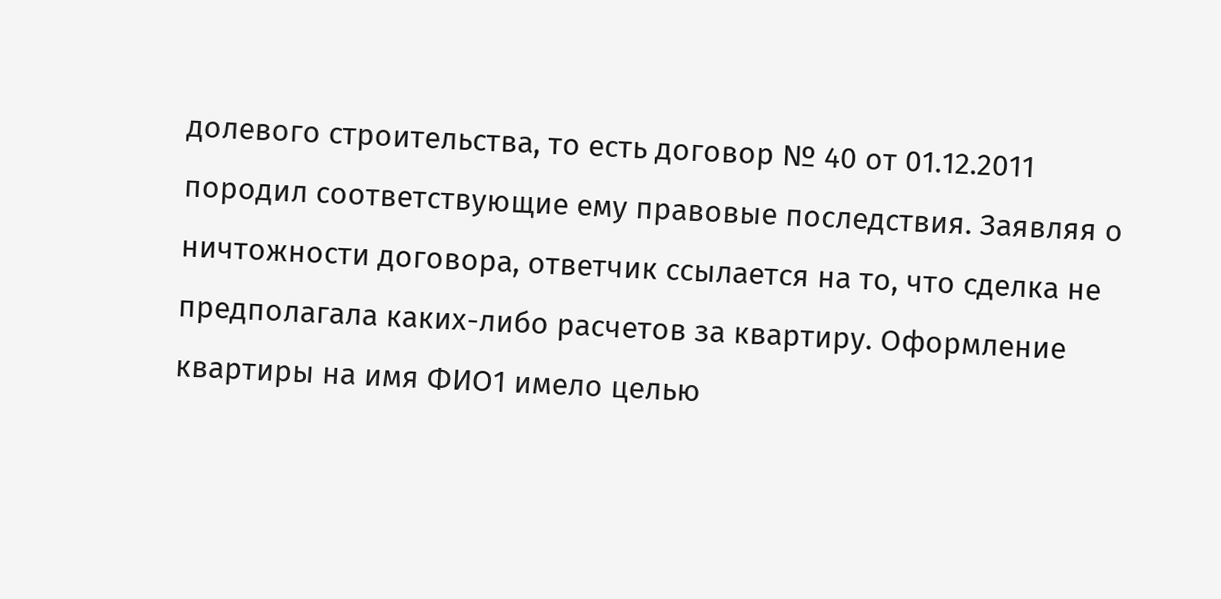долевого строительства, то есть договор № 40 от 01.12.2011 породил соответствующие ему правовые последствия. Заявляя о ничтожности договора, ответчик ссылается на то, что сделка не предполагала каких-либо расчетов за квартиру. Оформление квартиры на имя ФИО1 имело целью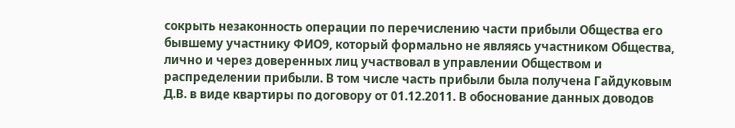сокрыть незаконность операции по перечислению части прибыли Общества его бывшему участнику ФИО9, который формально не являясь участником Общества, лично и через доверенных лиц участвовал в управлении Обществом и распределении прибыли. В том числе часть прибыли была получена Гайдуковым Д.В. в виде квартиры по договору от 01.12.2011. В обоснование данных доводов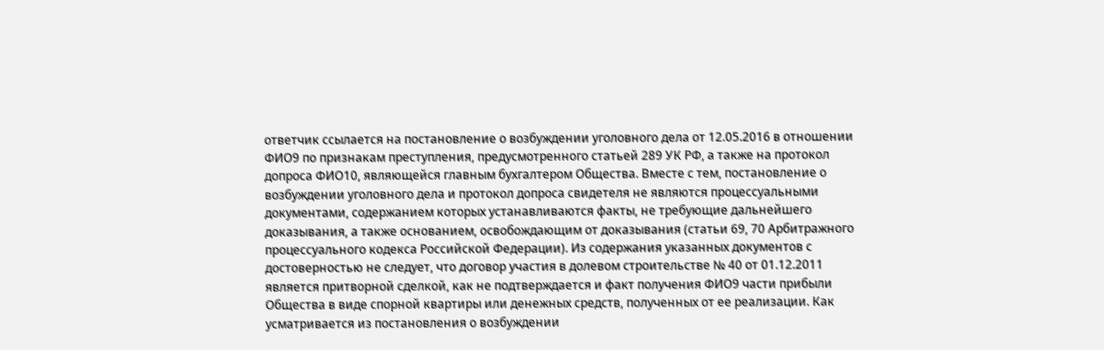ответчик ссылается на постановление о возбуждении уголовного дела от 12.05.2016 в отношении ФИО9 по признакам преступления, предусмотренного статьей 289 УК РФ, а также на протокол допроса ФИО10, являющейся главным бухгалтером Общества. Вместе с тем, постановление о возбуждении уголовного дела и протокол допроса свидетеля не являются процессуальными документами, содержанием которых устанавливаются факты, не требующие дальнейшего доказывания, а также основанием, освобождающим от доказывания (статьи 69, 70 Арбитражного процессуального кодекса Российской Федерации). Из содержания указанных документов с достоверностью не следует, что договор участия в долевом строительстве № 40 от 01.12.2011 является притворной сделкой, как не подтверждается и факт получения ФИО9 части прибыли Общества в виде спорной квартиры или денежных средств, полученных от ее реализации. Как усматривается из постановления о возбуждении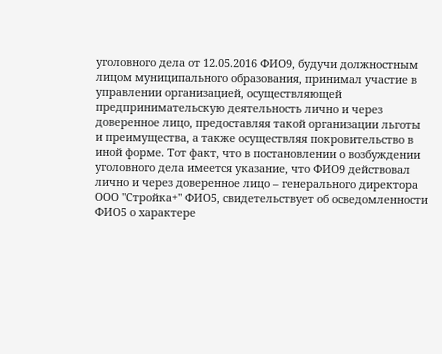уголовного дела от 12.05.2016 ФИО9, будучи должностным лицом муниципального образования, принимал участие в управлении организацией, осуществляющей предпринимательскую деятельность лично и через доверенное лицо, предоставляя такой организации льготы и преимущества, а также осуществляя покровительство в иной форме. Тот факт, что в постановлении о возбуждении уголовного дела имеется указание, что ФИО9 действовал лично и через доверенное лицо – генерального директора ООО "Стройка+" ФИО5, свидетельствует об осведомленности ФИО5 о характере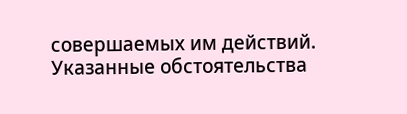совершаемых им действий. Указанные обстоятельства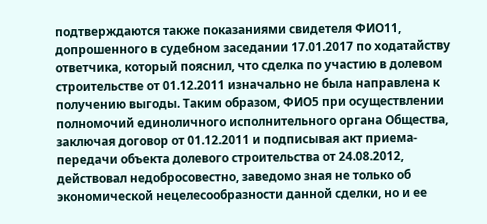подтверждаются также показаниями свидетеля ФИО11, допрошенного в судебном заседании 17.01.2017 по ходатайству ответчика, который пояснил, что сделка по участию в долевом строительстве от 01.12.2011 изначально не была направлена к получению выгоды. Таким образом, ФИО5 при осуществлении полномочий единоличного исполнительного органа Общества, заключая договор от 01.12.2011 и подписывая акт приема-передачи объекта долевого строительства от 24.08.2012, действовал недобросовестно, заведомо зная не только об экономической нецелесообразности данной сделки, но и ее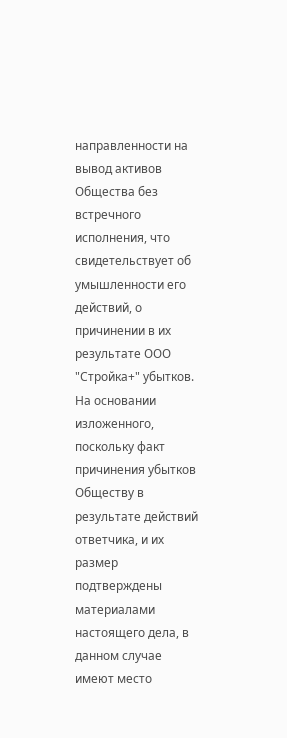направленности на вывод активов Общества без встречного исполнения, что свидетельствует об умышленности его действий, о причинении в их результате ООО "Стройка+" убытков. На основании изложенного, поскольку факт причинения убытков Обществу в результате действий ответчика, и их размер подтверждены материалами настоящего дела, в данном случае имеют место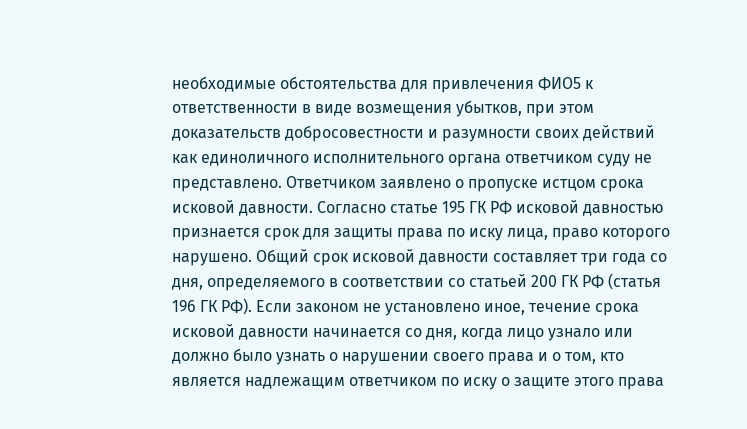необходимые обстоятельства для привлечения ФИО5 к ответственности в виде возмещения убытков, при этом доказательств добросовестности и разумности своих действий как единоличного исполнительного органа ответчиком суду не представлено. Ответчиком заявлено о пропуске истцом срока исковой давности. Согласно статье 195 ГК РФ исковой давностью признается срок для защиты права по иску лица, право которого нарушено. Общий срок исковой давности составляет три года со дня, определяемого в соответствии со статьей 200 ГК РФ (статья 196 ГК РФ). Если законом не установлено иное, течение срока исковой давности начинается со дня, когда лицо узнало или должно было узнать о нарушении своего права и о том, кто является надлежащим ответчиком по иску о защите этого права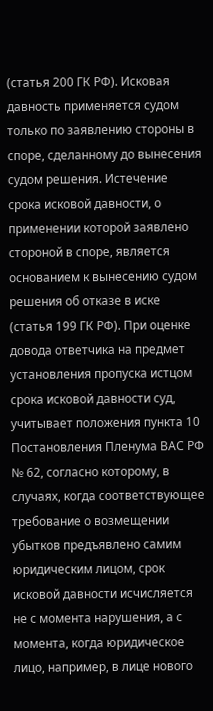(статья 200 ГК РФ). Исковая давность применяется судом только по заявлению стороны в споре, сделанному до вынесения судом решения. Истечение срока исковой давности, о применении которой заявлено стороной в споре, является основанием к вынесению судом решения об отказе в иске (статья 199 ГК РФ). При оценке довода ответчика на предмет установления пропуска истцом срока исковой давности суд, учитывает положения пункта 10 Постановления Пленума ВАС РФ № 62, согласно которому, в случаях, когда соответствующее требование о возмещении убытков предъявлено самим юридическим лицом, срок исковой давности исчисляется не с момента нарушения, а с момента, когда юридическое лицо, например, в лице нового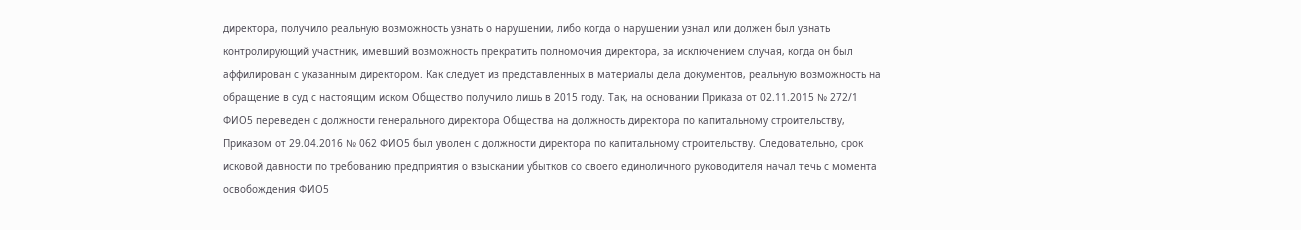директора, получило реальную возможность узнать о нарушении, либо когда о нарушении узнал или должен был узнать контролирующий участник, имевший возможность прекратить полномочия директора, за исключением случая, когда он был аффилирован с указанным директором. Как следует из представленных в материалы дела документов, реальную возможность на обращение в суд с настоящим иском Общество получило лишь в 2015 году. Так, на основании Приказа от 02.11.2015 № 272/1 ФИО5 переведен с должности генерального директора Общества на должность директора по капитальному строительству, Приказом от 29.04.2016 № 062 ФИО5 был уволен с должности директора по капитальному строительству. Следовательно, срок исковой давности по требованию предприятия о взыскании убытков со своего единоличного руководителя начал течь с момента освобождения ФИО5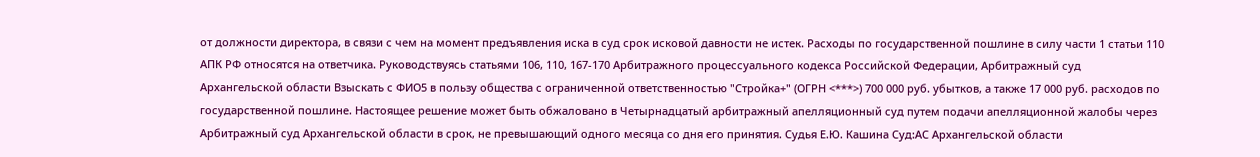от должности директора, в связи с чем на момент предъявления иска в суд срок исковой давности не истек. Расходы по государственной пошлине в силу части 1 статьи 110 АПК РФ относятся на ответчика. Руководствуясь статьями 106, 110, 167-170 Арбитражного процессуального кодекса Российской Федерации, Арбитражный суд Архангельской области Взыскать с ФИО5 в пользу общества с ограниченной ответственностью "Стройка+" (ОГРН <***>) 700 000 руб. убытков, а также 17 000 руб. расходов по государственной пошлине. Настоящее решение может быть обжаловано в Четырнадцатый арбитражный апелляционный суд путем подачи апелляционной жалобы через Арбитражный суд Архангельской области в срок, не превышающий одного месяца со дня его принятия. Судья Е.Ю. Кашина Суд:АС Архангельской области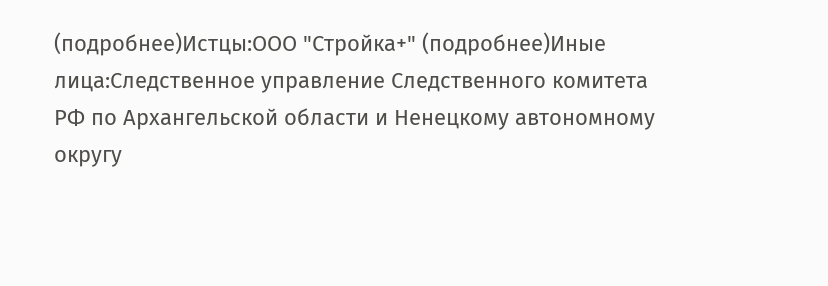(подробнее)Истцы:ООО "Стройка+" (подробнее)Иные лица:Следственное управление Следственного комитета РФ по Архангельской области и Ненецкому автономному округу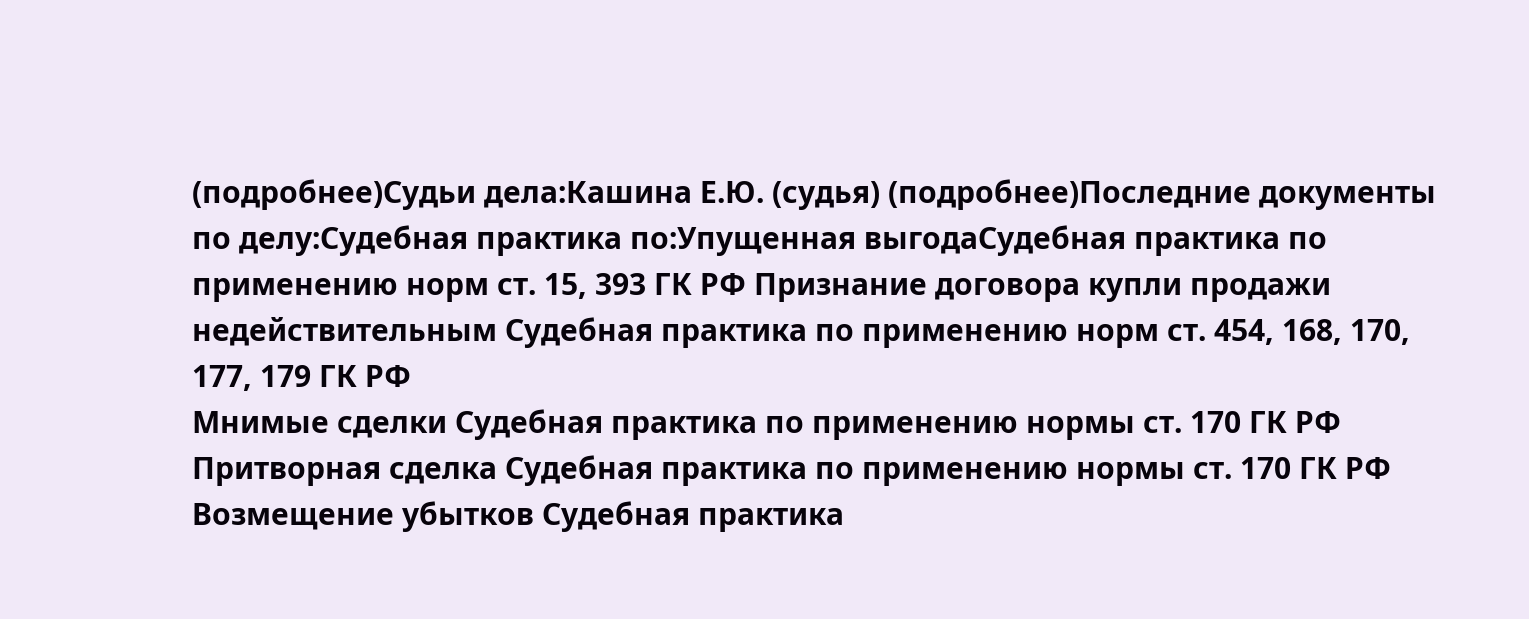(подробнее)Судьи дела:Кашина Е.Ю. (судья) (подробнее)Последние документы по делу:Судебная практика по:Упущенная выгодаСудебная практика по применению норм ст. 15, 393 ГК РФ Признание договора купли продажи недействительным Судебная практика по применению норм ст. 454, 168, 170, 177, 179 ГК РФ
Мнимые сделки Судебная практика по применению нормы ст. 170 ГК РФ Притворная сделка Судебная практика по применению нормы ст. 170 ГК РФ Возмещение убытков Судебная практика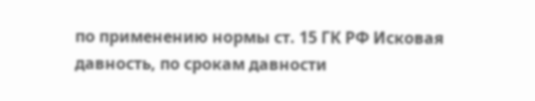по применению нормы ст. 15 ГК РФ Исковая давность, по срокам давности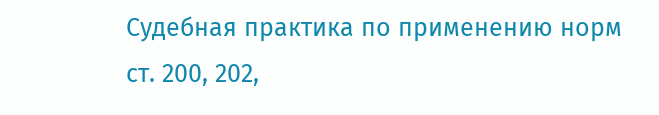Судебная практика по применению норм ст. 200, 202,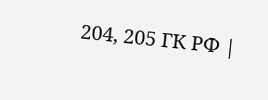204, 205 ГК РФ |